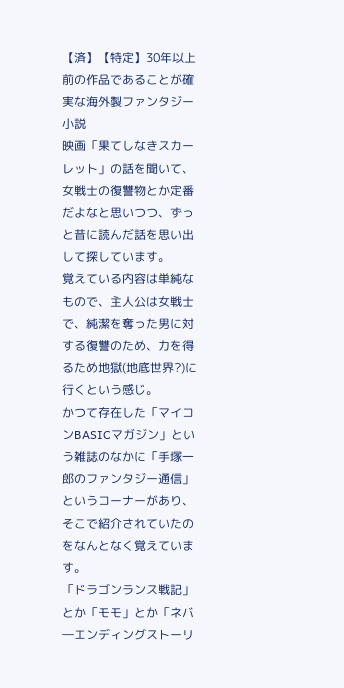【済】【特定】30年以上前の作品であることが確実な海外製ファンタジー小説
映画「果てしなきスカーレット」の話を聞いて、女戦士の復讐物とか定番だよなと思いつつ、ずっと昔に読んだ話を思い出して探しています。
覚えている内容は単純なもので、主人公は女戦士で、純潔を奪った男に対する復讐のため、力を得るため地獄(地底世界?)に行くという感じ。
かつて存在した「マイコンBASICマガジン」という雑誌のなかに「手塚一郎のファンタジー通信」というコーナーがあり、そこで紹介されていたのをなんとなく覚えています。
「ドラゴンランス戦記」とか「モモ」とか「ネバ―エンディングストーリ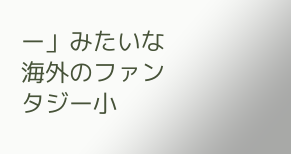ー」みたいな海外のファンタジー小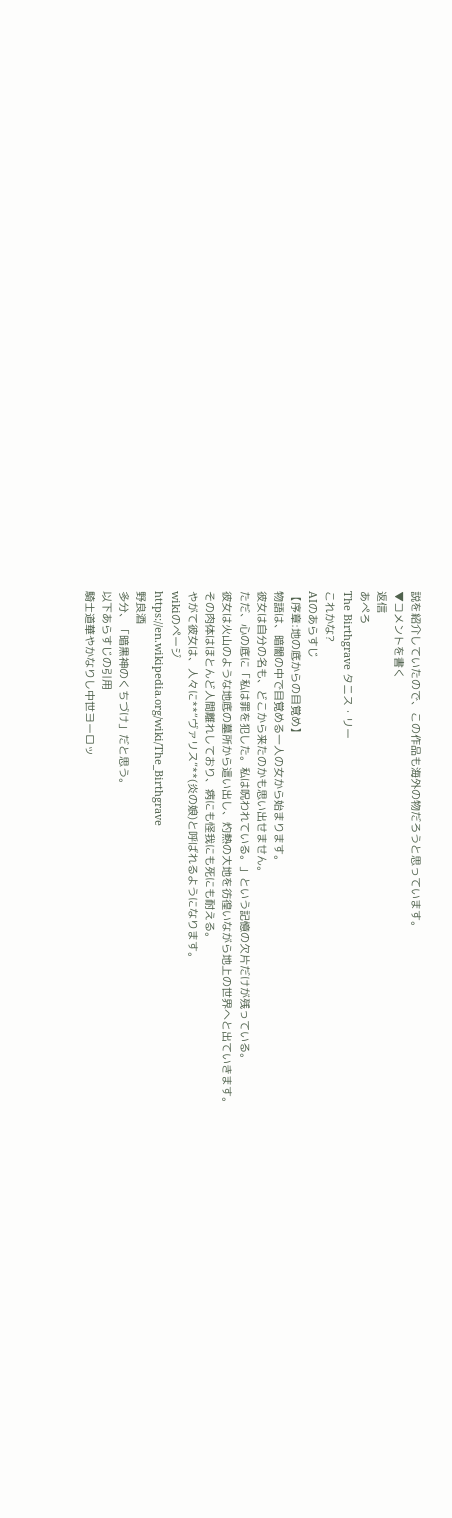説を紹介していたので、この作品も海外の物だろうと思っています。
▼コメントを書く
返信
あぺろ
The Birthgrave タニス・リー
これかな?
AIのあらすじ
【序章:地の底からの目覚め】
物語は、暗闇の中で目覚める一人の女から始まります。
彼女は自分の名も、どこから来たのかも思い出せません。
ただ、心の底に「私は罪を犯した。私は呪われている。」という記憶の欠片だけが残っている。
彼女は火山のような地底の墓所から這い出し、灼熱の大地を彷徨いながら地上の世界へと出ていきます。
その肉体はほとんど人間離れしており、病にも怪我にも死にも耐える。
やがて彼女は、人々に**“ヴァリス”**(炎の娘)と呼ばれるようになります。
wikiのページ
https://en.wikipedia.org/wiki/The_Birthgrave
野良酒
多分、「暗黒神のくちづけ」だと思う。
以下あらすじの引用
騎士道華やかなりし中世ヨーロッ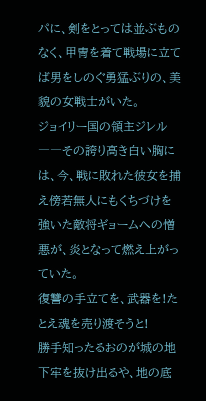パに、剣をとっては並ぶものなく、甲冑を着て戦場に立てば男をしのぐ勇猛ぶりの、美貌の女戦士がいた。
ジョイリー国の領主ジレル――その誇り高き白い胸には、今、戦に敗れた彼女を捕え傍若無人にもくちづけを強いた敵将ギョームへの憎悪が、炎となって燃え上がっていた。
復讐の手立てを、武器を!たとえ魂を売り渡そうと!
勝手知ったるおのが城の地下牢を抜け出るや、地の底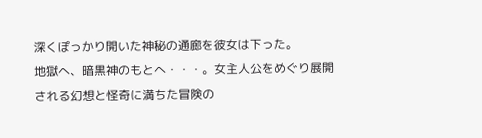深くぽっかり開いた神秘の通廊を彼女は下った。
地獄へ、暗黒神のもとへ・・・。女主人公をめぐり展開される幻想と怪奇に満ちた冒険の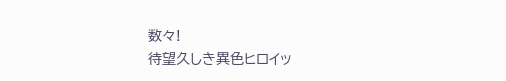数々!
待望久しき異色ヒロイッ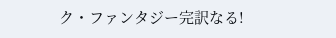ク・ファンタジー完訳なる!